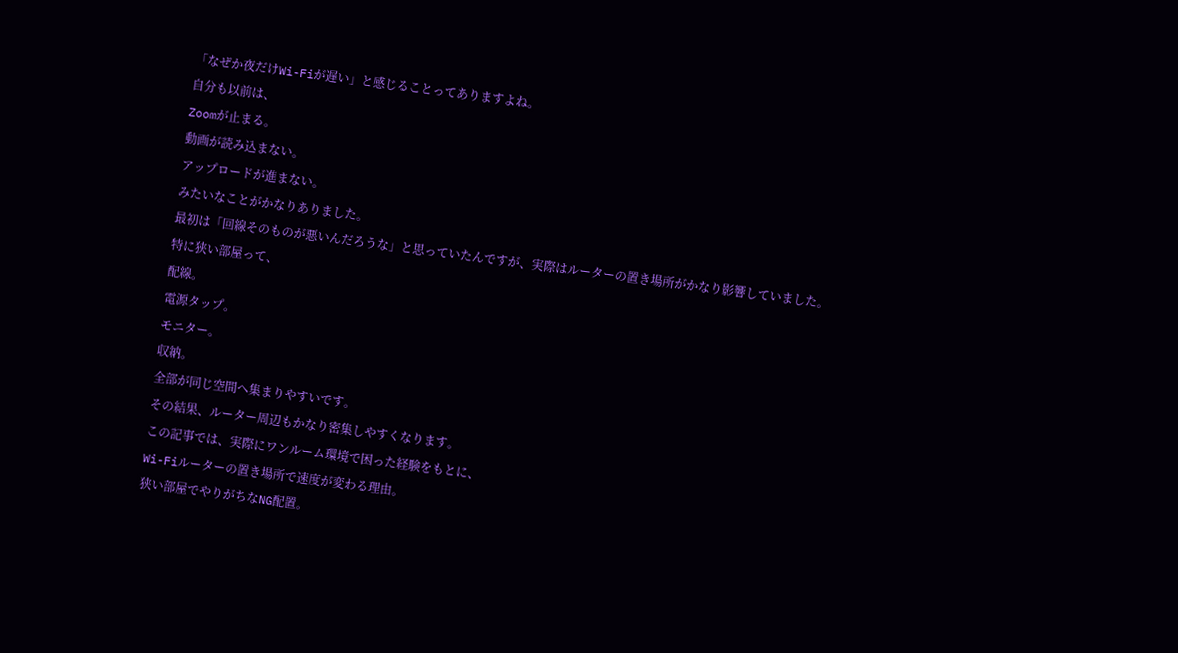「なぜか夜だけWi-Fiが遅い」と感じることってありますよね。
自分も以前は、
Zoomが止まる。
動画が読み込まない。
アップロードが進まない。
みたいなことがかなりありました。
最初は「回線そのものが悪いんだろうな」と思っていたんですが、実際はルーターの置き場所がかなり影響していました。
特に狭い部屋って、
配線。
電源タップ。
モニター。
収納。
全部が同じ空間へ集まりやすいです。
その結果、ルーター周辺もかなり密集しやすくなります。
この記事では、実際にワンルーム環境で困った経験をもとに、
Wi-Fiルーターの置き場所で速度が変わる理由。
狭い部屋でやりがちなNG配置。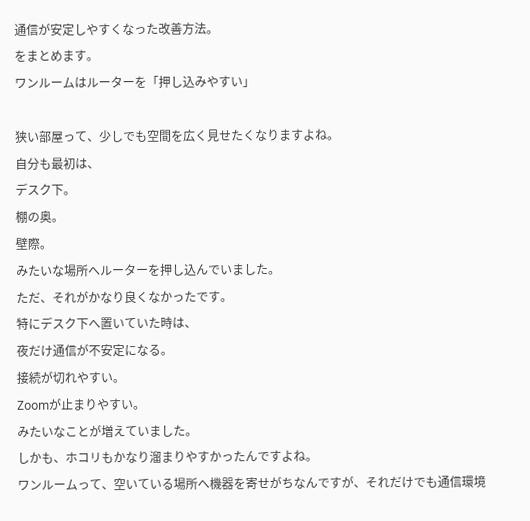通信が安定しやすくなった改善方法。
をまとめます。
ワンルームはルーターを「押し込みやすい」

狭い部屋って、少しでも空間を広く見せたくなりますよね。
自分も最初は、
デスク下。
棚の奥。
壁際。
みたいな場所へルーターを押し込んでいました。
ただ、それがかなり良くなかったです。
特にデスク下へ置いていた時は、
夜だけ通信が不安定になる。
接続が切れやすい。
Zoomが止まりやすい。
みたいなことが増えていました。
しかも、ホコリもかなり溜まりやすかったんですよね。
ワンルームって、空いている場所へ機器を寄せがちなんですが、それだけでも通信環境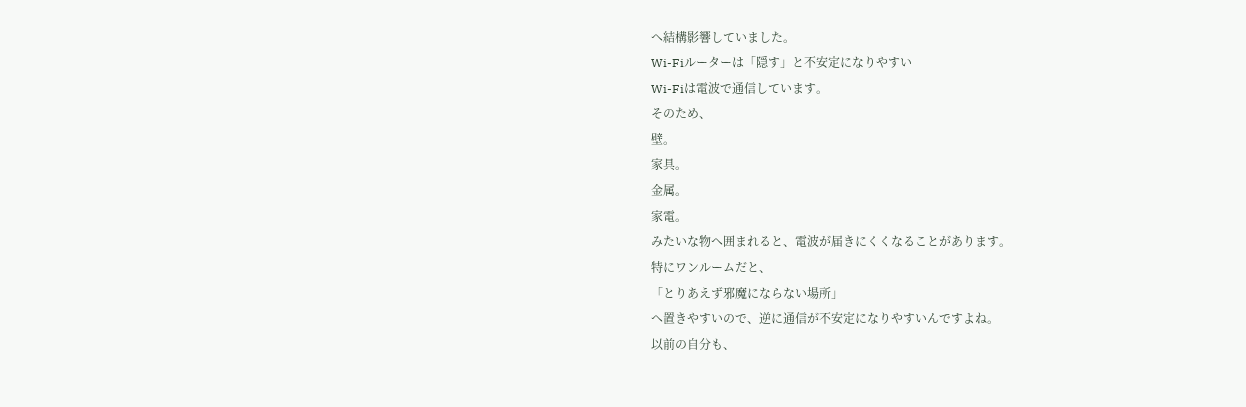へ結構影響していました。
Wi-Fiルーターは「隠す」と不安定になりやすい
Wi-Fiは電波で通信しています。
そのため、
壁。
家具。
金属。
家電。
みたいな物へ囲まれると、電波が届きにくくなることがあります。
特にワンルームだと、
「とりあえず邪魔にならない場所」
へ置きやすいので、逆に通信が不安定になりやすいんですよね。
以前の自分も、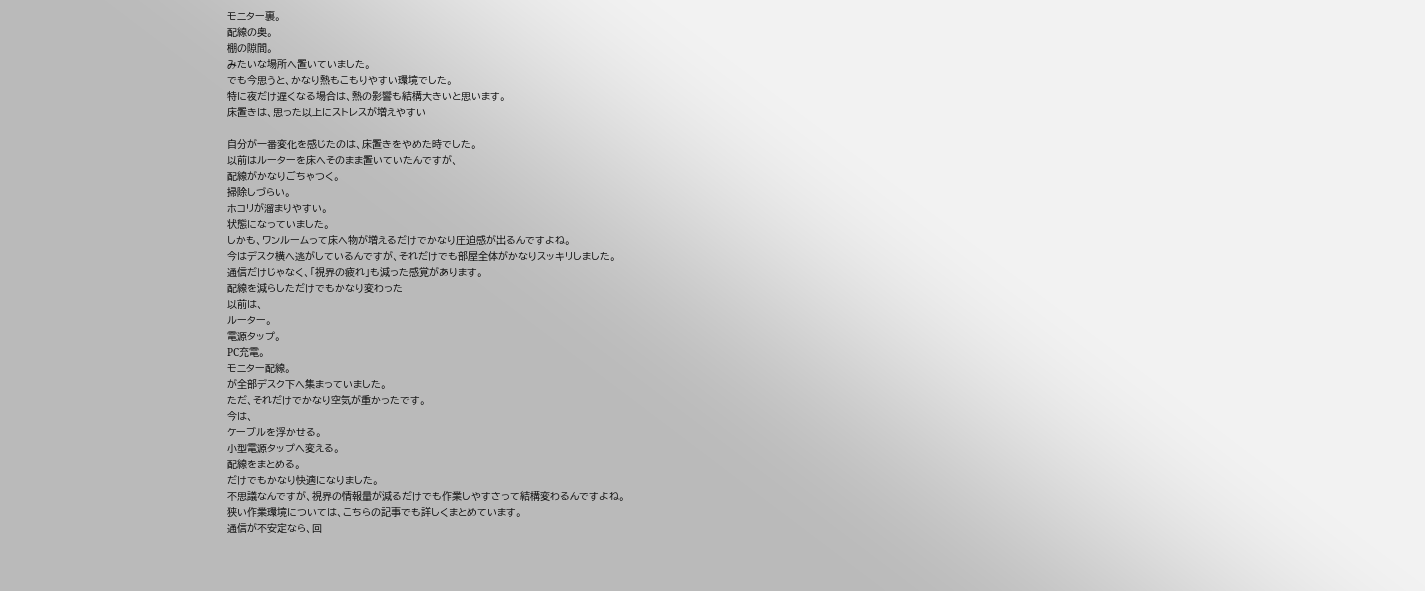モニター裏。
配線の奥。
棚の隙間。
みたいな場所へ置いていました。
でも今思うと、かなり熱もこもりやすい環境でした。
特に夜だけ遅くなる場合は、熱の影響も結構大きいと思います。
床置きは、思った以上にストレスが増えやすい

自分が一番変化を感じたのは、床置きをやめた時でした。
以前はルーターを床へそのまま置いていたんですが、
配線がかなりごちゃつく。
掃除しづらい。
ホコリが溜まりやすい。
状態になっていました。
しかも、ワンルームって床へ物が増えるだけでかなり圧迫感が出るんですよね。
今はデスク横へ逃がしているんですが、それだけでも部屋全体がかなりスッキリしました。
通信だけじゃなく、「視界の疲れ」も減った感覚があります。
配線を減らしただけでもかなり変わった
以前は、
ルーター。
電源タップ。
PC充電。
モニター配線。
が全部デスク下へ集まっていました。
ただ、それだけでかなり空気が重かったです。
今は、
ケーブルを浮かせる。
小型電源タップへ変える。
配線をまとめる。
だけでもかなり快適になりました。
不思議なんですが、視界の情報量が減るだけでも作業しやすさって結構変わるんですよね。
狭い作業環境については、こちらの記事でも詳しくまとめています。
通信が不安定なら、回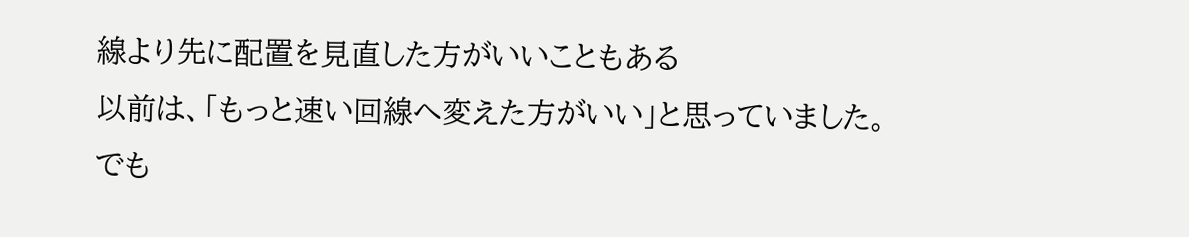線より先に配置を見直した方がいいこともある
以前は、「もっと速い回線へ変えた方がいい」と思っていました。
でも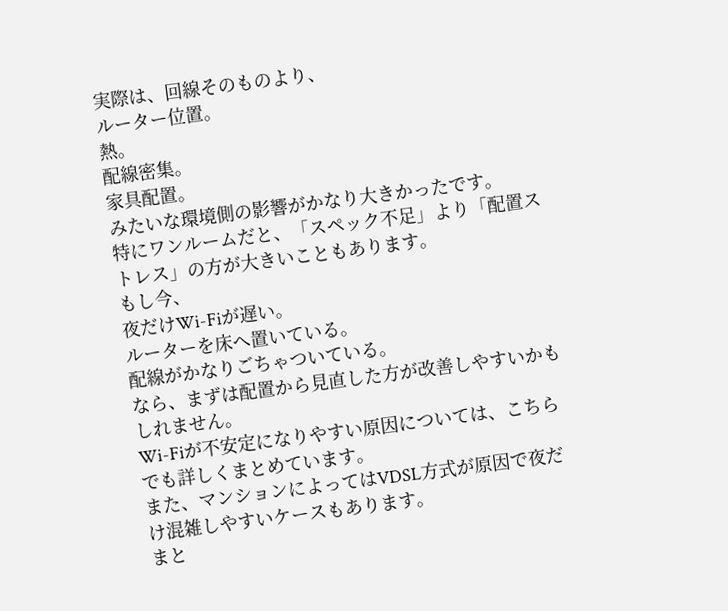実際は、回線そのものより、
ルーター位置。
熱。
配線密集。
家具配置。
みたいな環境側の影響がかなり大きかったです。
特にワンルームだと、「スペック不足」より「配置ストレス」の方が大きいこともあります。
もし今、
夜だけWi-Fiが遅い。
ルーターを床へ置いている。
配線がかなりごちゃついている。
なら、まずは配置から見直した方が改善しやすいかもしれません。
Wi-Fiが不安定になりやすい原因については、こちらでも詳しくまとめています。
また、マンションによってはVDSL方式が原因で夜だけ混雑しやすいケースもあります。
まと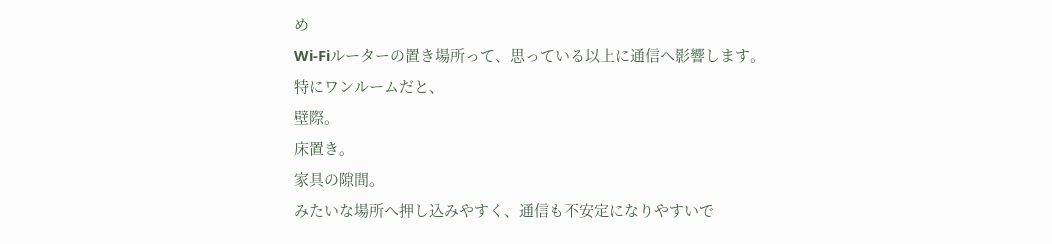め
Wi-Fiルーターの置き場所って、思っている以上に通信へ影響します。
特にワンルームだと、
壁際。
床置き。
家具の隙間。
みたいな場所へ押し込みやすく、通信も不安定になりやすいで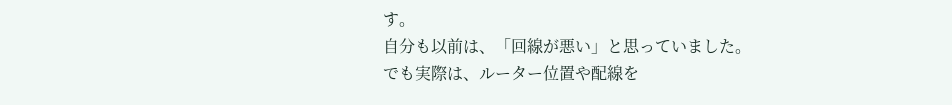す。
自分も以前は、「回線が悪い」と思っていました。
でも実際は、ルーター位置や配線を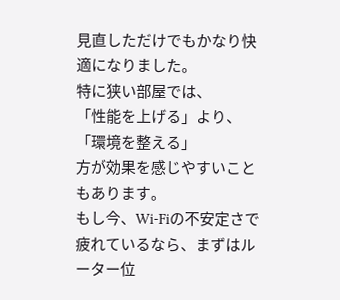見直しただけでもかなり快適になりました。
特に狭い部屋では、
「性能を上げる」より、
「環境を整える」
方が効果を感じやすいこともあります。
もし今、Wi-Fiの不安定さで疲れているなら、まずはルーター位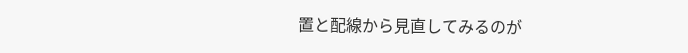置と配線から見直してみるのが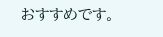おすすめです。